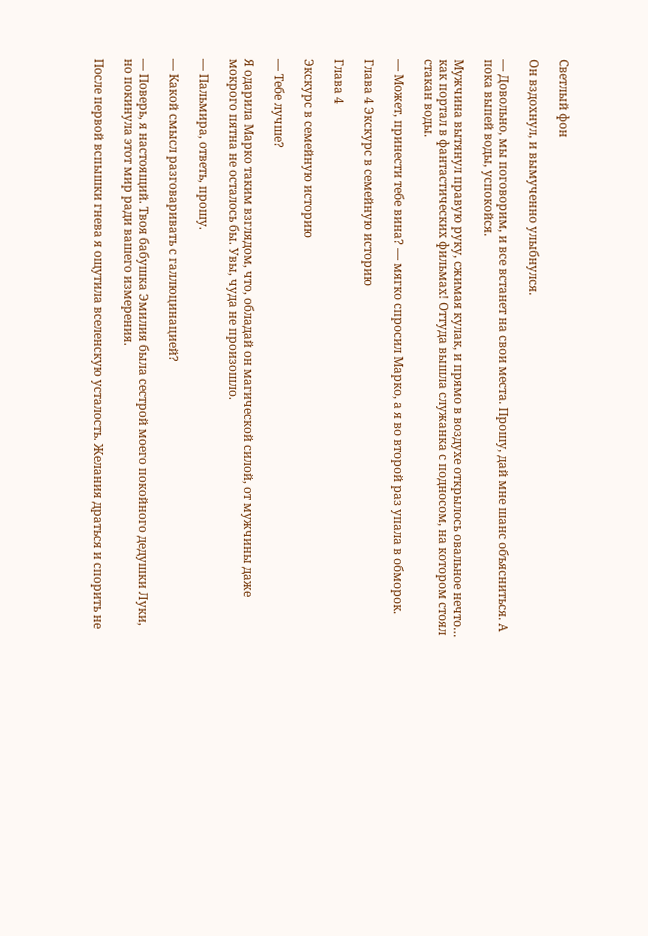Светлый фон

Он вздохнул, и вымученно улыбнулся.

— Довольно, мы поговорим, и все встанет на свои места. Прошу, дай мне шанс объясниться. А пока выпей воды, успокойся.

Мужчина вытянул правую руку, сжимая кулак, и прямо в воздухе открылось овальное нечто… как портал в фантастических фильмах! Оттуда вышла служанка с подносом, на котором стоял стакан воды.

— Может, принести тебе вина? — мягко спросил Марко, а я во второй раз упала в обморок.

Глава 4 Экскурс в семейную историю

Глава 4

Экскурс в семейную историю

— Тебе лучше?

Я одарила Марко таким взглядом, что, обладай он магической силой, от мужчины даже мокрого пятна не осталось бы. Увы, чуда не произошло.

— Пальмира, ответь, прошу.

— Какой смысл разговаривать с галлюцинацией?

— Поверь, я настоящий. Твоя бабушка Эмилия была сестрой моего покойного дедушки Луки, но покинула этот мир ради вашего измерения.

После первой вспышки гнева я ощутила вселенскую усталость. Желания драться и спорить не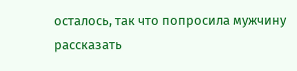осталось, так что попросила мужчину рассказать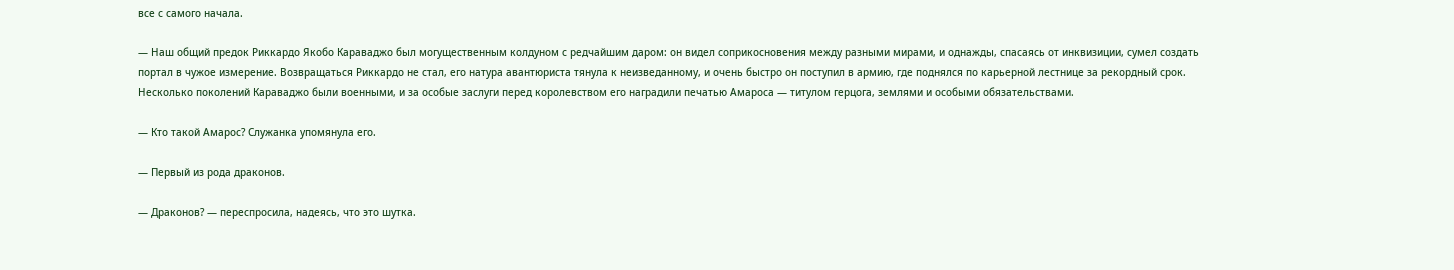все с самого начала.

— Наш общий предок Риккардо Якобо Караваджо был могущественным колдуном с редчайшим даром: он видел соприкосновения между разными мирами, и однажды, спасаясь от инквизиции, сумел создать портал в чужое измерение. Возвращаться Риккардо не стал, его натура авантюриста тянула к неизведанному, и очень быстро он поступил в армию, где поднялся по карьерной лестнице за рекордный срок. Несколько поколений Караваджо были военными, и за особые заслуги перед королевством его наградили печатью Амароса — титулом герцога, землями и особыми обязательствами.

— Кто такой Амарос? Служанка упомянула его.

— Первый из рода драконов.

— Драконов? — переспросила, надеясь, что это шутка.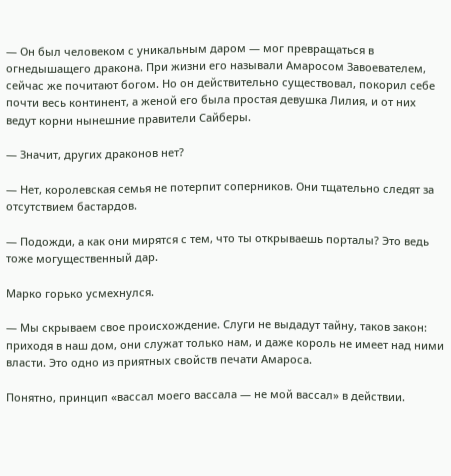— Он был человеком с уникальным даром — мог превращаться в огнедышащего дракона. При жизни его называли Амаросом Завоевателем, сейчас же почитают богом. Но он действительно существовал, покорил себе почти весь континент, а женой его была простая девушка Лилия, и от них ведут корни нынешние правители Сайберы.

— Значит, других драконов нет?

— Нет, королевская семья не потерпит соперников. Они тщательно следят за отсутствием бастардов.

— Подожди, а как они мирятся с тем, что ты открываешь порталы? Это ведь тоже могущественный дар.

Марко горько усмехнулся.

— Мы скрываем свое происхождение. Слуги не выдадут тайну, таков закон: приходя в наш дом, они служат только нам, и даже король не имеет над ними власти. Это одно из приятных свойств печати Амароса.

Понятно, принцип «вассал моего вассала — не мой вассал» в действии.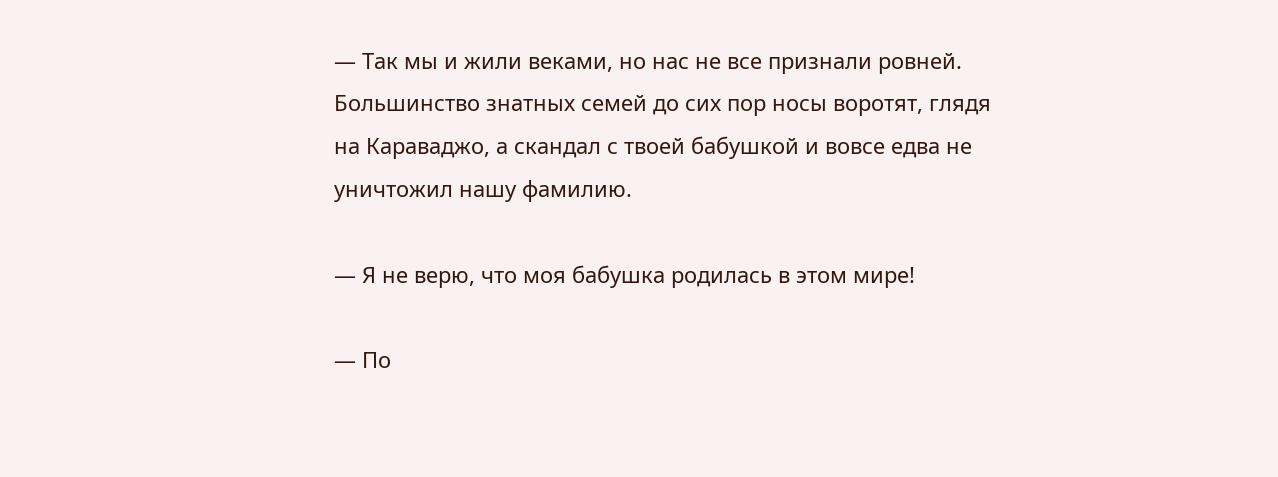— Так мы и жили веками, но нас не все признали ровней. Большинство знатных семей до сих пор носы воротят, глядя на Караваджо, а скандал с твоей бабушкой и вовсе едва не уничтожил нашу фамилию.

— Я не верю, что моя бабушка родилась в этом мире!

— По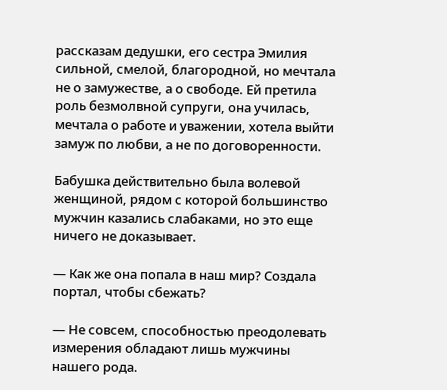рассказам дедушки, его сестра Эмилия сильной, смелой, благородной, но мечтала не о замужестве, а о свободе. Ей претила роль безмолвной супруги, она училась, мечтала о работе и уважении, хотела выйти замуж по любви, а не по договоренности.

Бабушка действительно была волевой женщиной, рядом с которой большинство мужчин казались слабаками, но это еще ничего не доказывает.

— Как же она попала в наш мир? Создала портал, чтобы сбежать?

— Не совсем, способностью преодолевать измерения обладают лишь мужчины нашего рода.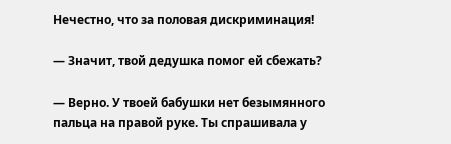Нечестно, что за половая дискриминация!

— Значит, твой дедушка помог ей сбежать?

— Верно. У твоей бабушки нет безымянного пальца на правой руке. Ты спрашивала у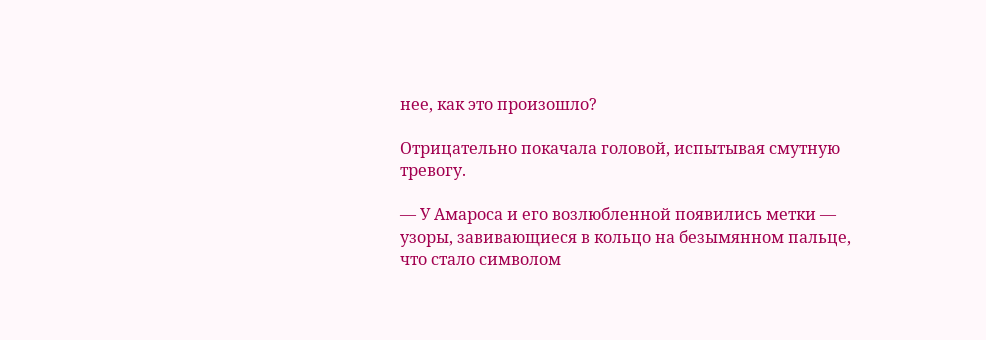нее, как это произошло?

Отрицательно покачала головой, испытывая смутную тревогу.

— У Амароса и его возлюбленной появились метки — узоры, завивающиеся в кольцо на безымянном пальце, что стало символом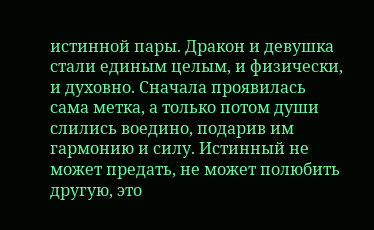истинной пары. Дракон и девушка стали единым целым, и физически, и духовно. Сначала проявилась сама метка, а только потом души слились воедино, подарив им гармонию и силу. Истинный не может предать, не может полюбить другую, это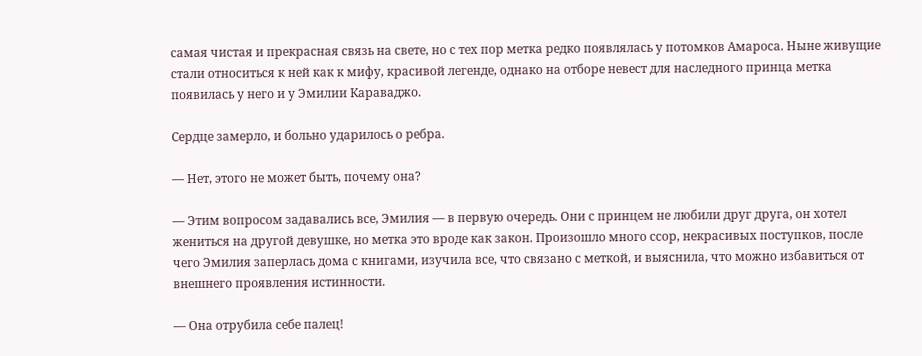самая чистая и прекрасная связь на свете, но с тех пор метка редко появлялась у потомков Амароса. Ныне живущие стали относиться к ней как к мифу, красивой легенде, однако на отборе невест для наследного принца метка появилась у него и у Эмилии Караваджо.

Сердце замерло, и больно ударилось о ребра.

— Нет, этого не может быть, почему она?

— Этим вопросом задавались все, Эмилия — в первую очередь. Они с принцем не любили друг друга, он хотел жениться на другой девушке, но метка это вроде как закон. Произошло много ссор, некрасивых поступков, после чего Эмилия заперлась дома с книгами, изучила все, что связано с меткой, и выяснила, что можно избавиться от внешнего проявления истинности.

— Она отрубила себе палец!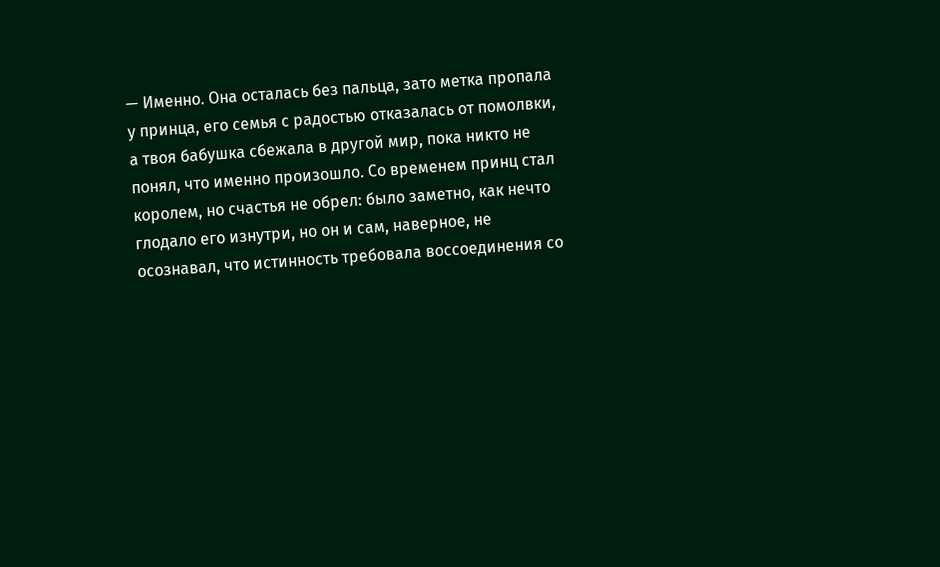— Именно. Она осталась без пальца, зато метка пропала у принца, его семья с радостью отказалась от помолвки, а твоя бабушка сбежала в другой мир, пока никто не понял, что именно произошло. Со временем принц стал королем, но счастья не обрел: было заметно, как нечто глодало его изнутри, но он и сам, наверное, не осознавал, что истинность требовала воссоединения со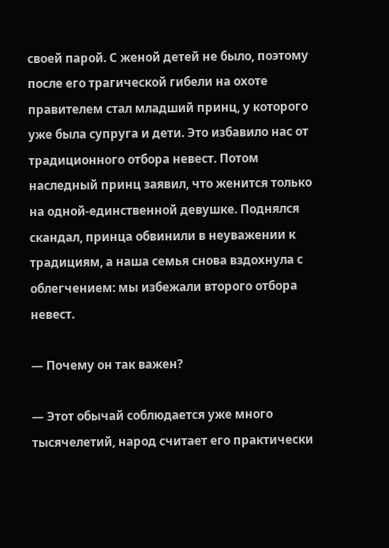своей парой. С женой детей не было, поэтому после его трагической гибели на охоте правителем стал младший принц, у которого уже была супруга и дети. Это избавило нас от традиционного отбора невест. Потом наследный принц заявил, что женится только на одной-единственной девушке. Поднялся скандал, принца обвинили в неуважении к традициям, а наша семья снова вздохнула с облегчением: мы избежали второго отбора невест.

— Почему он так важен?

— Этот обычай соблюдается уже много тысячелетий, народ считает его практически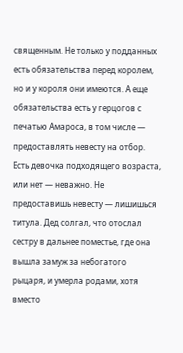священным. Не только у подданных есть обязательства перед королем, но и у короля они имеются. А еще обязательства есть у герцогов с печатью Амароса, в том числе — предоставлять невесту на отбор. Есть девочка подходящего возраста, или нет — неважно. Не предоставишь невесту — лишишься титула. Дед солгал, что отослал сестру в дальнее поместье, где она вышла замуж за небогатого рыцаря, и умерла родами, хотя вместо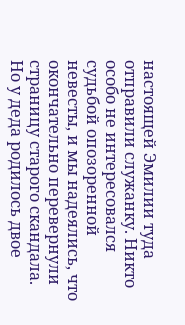настоящей Эмилии туда отправили служанку. Никто особо не интересовался судьбой опозоренной невесты, и мы надеялись, что окончательно перевернули страницу старого скандала. Но у деда родилось двое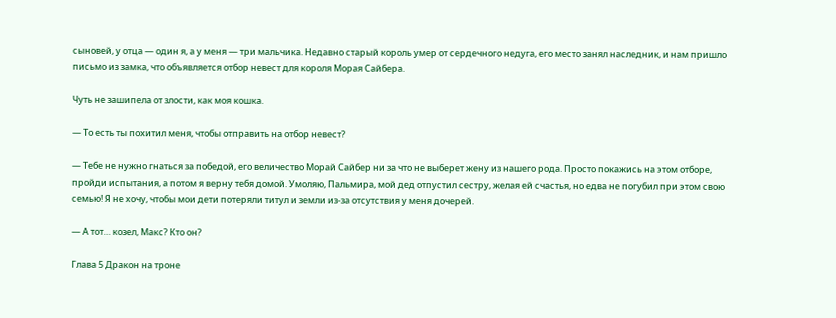сыновей, у отца — один я, а у меня — три мальчика. Недавно старый король умер от сердечного недуга, его место занял наследник, и нам пришло письмо из замка, что объявляется отбор невест для короля Морая Сайбера.

Чуть не зашипела от злости, как моя кошка.

— То есть ты похитил меня, чтобы отправить на отбор невест?

— Тебе не нужно гнаться за победой, его величество Морай Сайбер ни за что не выберет жену из нашего рода. Просто покажись на этом отборе, пройди испытания, а потом я верну тебя домой. Умоляю, Пальмира, мой дед отпустил сестру, желая ей счастья, но едва не погубил при этом свою семью! Я не хочу, чтобы мои дети потеряли титул и земли из-за отсутствия у меня дочерей.

— А тот… козел, Макс? Кто он?

Глава 5 Дракон на троне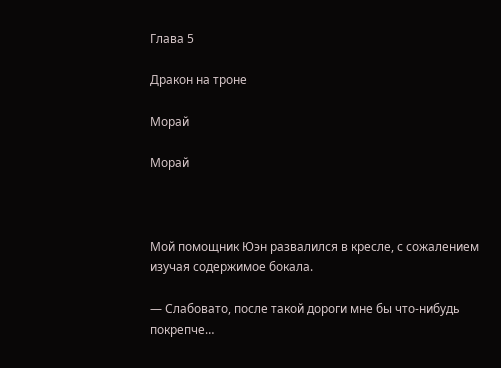Глава 5

Дракон на троне

Морай

Морай



Мой помощник Юэн развалился в кресле, с сожалением изучая содержимое бокала.

— Слабовато, после такой дороги мне бы что-нибудь покрепче…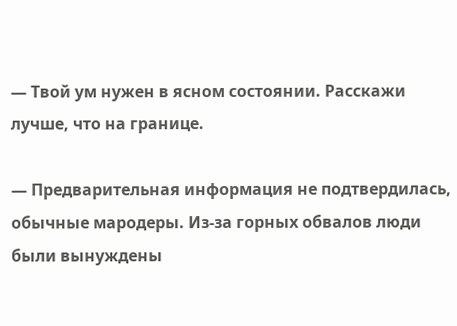— Твой ум нужен в ясном состоянии. Расскажи лучше, что на границе.

— Предварительная информация не подтвердилась, обычные мародеры. Из-за горных обвалов люди были вынуждены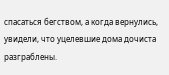спасаться бегством, а когда вернулись, увидели, что уцелевшие дома дочиста разграблены.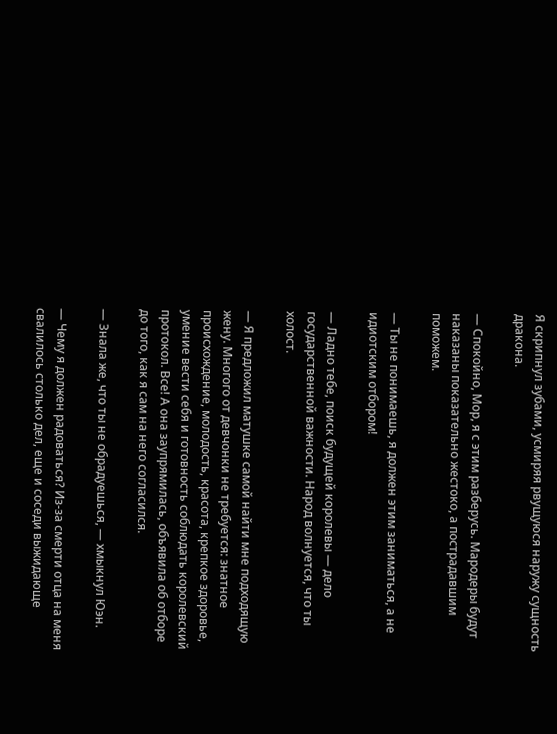Я скрипнул зубами, усмиряя рвущуюся наружу сущность дракона.

— Спокойно, Мор, я с этим разберусь. Мародеры будут наказаны показательно жестоко, а пострадавшим поможем.

— Ты не понимаешь, я должен этим заниматься, а не идиотским отбором!

— Ладно тебе, поиск будущей королевы — дело государственной важности. Народ волнуется, что ты холост.

— Я предложил матушке самой найти мне подходящую жену. Многого от девчонки не требуется: знатное происхождение, молодость, красота, крепкое здоровье, умение вести себя и готовность соблюдать королевский протокол. Все! А она заупрямилась, объявила об отборе до того, как я сам на него согласился.

— Знала же, что ты не обрадуешься, — хмыкнул Юэн.

— Чему я должен радоваться? Из-за смерти отца на меня свалилось столько дел, еще и соседи выжидающе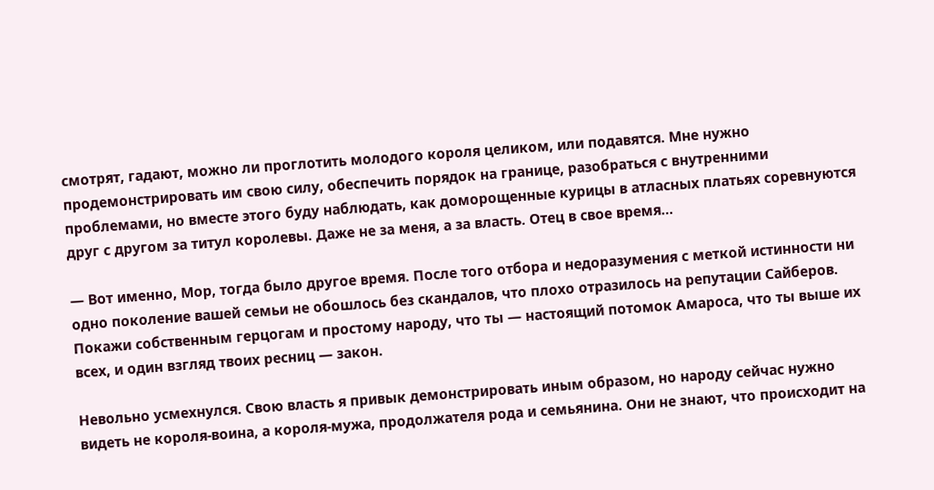смотрят, гадают, можно ли проглотить молодого короля целиком, или подавятся. Мне нужно продемонстрировать им свою силу, обеспечить порядок на границе, разобраться с внутренними проблемами, но вместе этого буду наблюдать, как доморощенные курицы в атласных платьях соревнуются друг с другом за титул королевы. Даже не за меня, а за власть. Отец в свое время…

— Вот именно, Мор, тогда было другое время. После того отбора и недоразумения с меткой истинности ни одно поколение вашей семьи не обошлось без скандалов, что плохо отразилось на репутации Сайберов. Покажи собственным герцогам и простому народу, что ты — настоящий потомок Амароса, что ты выше их всех, и один взгляд твоих ресниц — закон.

Невольно усмехнулся. Свою власть я привык демонстрировать иным образом, но народу сейчас нужно видеть не короля-воина, а короля-мужа, продолжателя рода и семьянина. Они не знают, что происходит на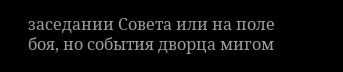заседании Совета или на поле боя, но события дворца мигом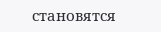становятся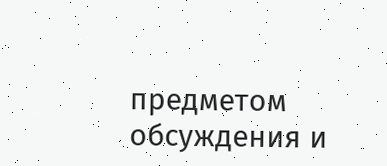предметом обсуждения и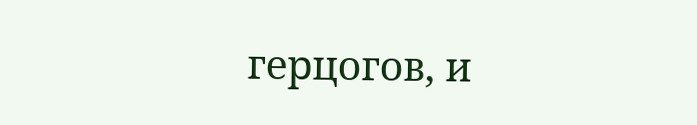герцогов, и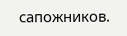сапожников.